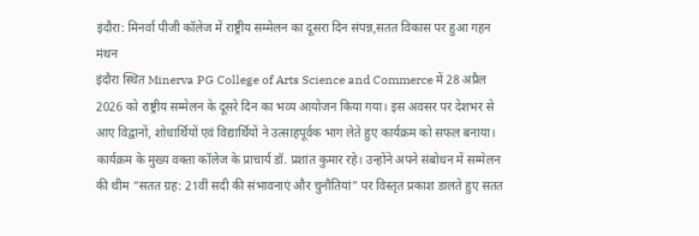इंदौरा: मिनर्वा पीजी कॉलेज में राष्ट्रीय सम्मेलन का दूसरा दिन संपन्न,सतत विकास पर हुआ गहन मंथन
इंदौरा स्थित Minerva PG College of Arts Science and Commerce में 28 अप्रैल 2026 को राष्ट्रीय सम्मेलन के दूसरे दिन का भव्य आयोजन किया गया। इस अवसर पर देशभर से आए विद्वानों, शोधार्थियों एवं विद्यार्थियों ने उत्साहपूर्वक भाग लेते हुए कार्यक्रम को सफल बनाया।
कार्यक्रम के मुख्य वक्ता कॉलेज के प्राचार्य डॉ. प्रशांत कुमार रहे। उन्होंने अपने संबोधन में सम्मेलन की थीम “सतत ग्रह: 21वीं सदी की संभावनाएं और चुनौतियां” पर विस्तृत प्रकाश डालते हुए सतत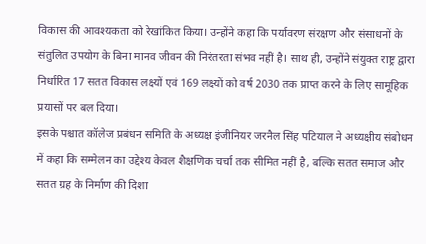विकास की आवश्यकता को रेखांकित किया। उन्होंने कहा कि पर्यावरण संरक्षण और संसाधनों के संतुलित उपयोग के बिना मानव जीवन की निरंतरता संभव नहीं है। साथ ही, उन्होंने संयुक्त राष्ट्र द्वारा निर्धारित 17 सतत विकास लक्ष्यों एवं 169 लक्ष्यों को वर्ष 2030 तक प्राप्त करने के लिए सामूहिक प्रयासों पर बल दिया।
इसके पश्चात कॉलेज प्रबंधन समिति के अध्यक्ष इंजीनियर जरनैल सिंह पटियाल ने अध्यक्षीय संबोधन में कहा कि सम्मेलन का उद्देश्य केवल शैक्षणिक चर्चा तक सीमित नहीं है, बल्कि सतत समाज और सतत ग्रह के निर्माण की दिशा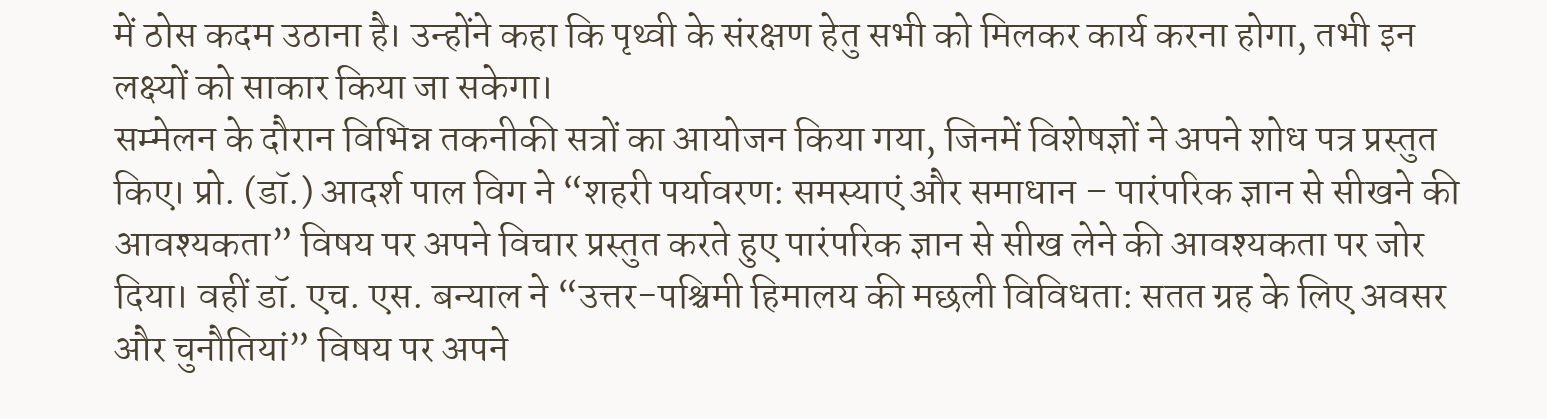में ठोस कदम उठाना है। उन्होंने कहा कि पृथ्वी के संरक्षण हेतु सभी को मिलकर कार्य करना होगा, तभी इन लक्ष्यों को साकार किया जा सकेगा।
सम्मेलन के दौरान विभिन्न तकनीकी सत्रों का आयोजन किया गया, जिनमें विशेषज्ञों ने अपने शोध पत्र प्रस्तुत किए। प्रो. (डॉ.) आदर्श पाल विग ने “शहरी पर्यावरण: समस्याएं और समाधान – पारंपरिक ज्ञान से सीखने की आवश्यकता” विषय पर अपने विचार प्रस्तुत करते हुए पारंपरिक ज्ञान से सीख लेने की आवश्यकता पर जोर दिया। वहीं डॉ. एच. एस. बन्याल ने “उत्तर-पश्चिमी हिमालय की मछली विविधता: सतत ग्रह के लिए अवसर और चुनौतियां” विषय पर अपने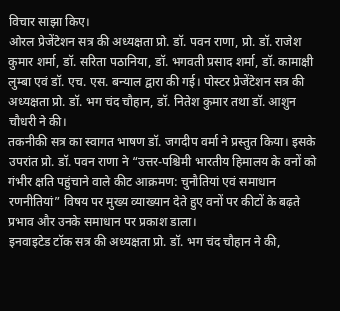विचार साझा किए।
ओरल प्रेजेंटेशन सत्र की अध्यक्षता प्रो. डॉ. पवन राणा, प्रो. डॉ. राजेश कुमार शर्मा, डॉ. सरिता पठानिया, डॉ. भगवती प्रसाद शर्मा, डॉ. कामाक्षी लुम्बा एवं डॉ. एच. एस. बन्याल द्वारा की गई। पोस्टर प्रेजेंटेशन सत्र की अध्यक्षता प्रो. डॉ. भग चंद चौहान, डॉ. नितेश कुमार तथा डॉ. आशुन चौधरी ने की।
तकनीकी सत्र का स्वागत भाषण डॉ. जगदीप वर्मा ने प्रस्तुत किया। इसके उपरांत प्रो. डॉ. पवन राणा ने “उत्तर-पश्चिमी भारतीय हिमालय के वनों को गंभीर क्षति पहुंचाने वाले कीट आक्रमण: चुनौतियां एवं समाधान रणनीतियां” विषय पर मुख्य व्याख्यान देते हुए वनों पर कीटों के बढ़ते प्रभाव और उनके समाधान पर प्रकाश डाला।
इनवाइटेड टॉक सत्र की अध्यक्षता प्रो. डॉ. भग चंद चौहान ने की,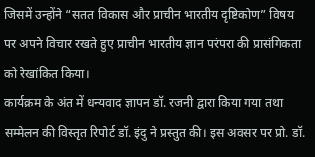जिसमें उन्होंने “सतत विकास और प्राचीन भारतीय दृष्टिकोण” विषय पर अपने विचार रखते हुए प्राचीन भारतीय ज्ञान परंपरा की प्रासंगिकता को रेखांकित किया।
कार्यक्रम के अंत में धन्यवाद ज्ञापन डॉ. रजनी द्वारा किया गया तथा सम्मेलन की विस्तृत रिपोर्ट डॉ. इंदु ने प्रस्तुत की। इस अवसर पर प्रो. डॉ.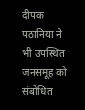दीपक पठानिया ने भी उपस्थित जनसमूह को संबोधित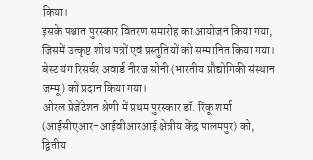किया।
इसके पश्चात पुरस्कार वितरण समारोह का आयोजन किया गया, जिसमें उत्कृष्ट शोध पत्रों एवं प्रस्तुतियों को सम्मानित किया गया। बेस्ट यंग रिसर्चर अवार्ड नीरज सोनी (भारतीय प्रौद्योगिकी संस्थान जम्मू) को प्रदान किया गया।
ओरल प्रेजेंटेशन श्रेणी में प्रथम पुरस्कार डॉ. रिंकू शर्मा (आईसीएआर-आईवीआरआई क्षेत्रीय केंद्र पालमपुर) को, द्वितीय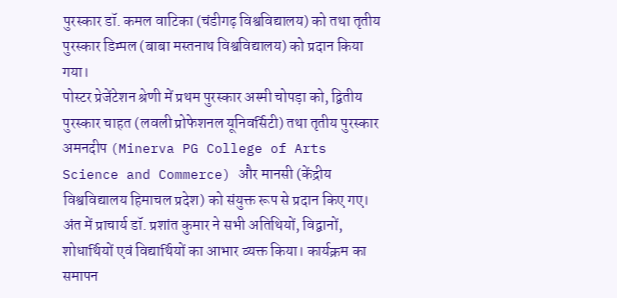पुरस्कार डॉ. कमल वाटिका (चंडीगढ़ विश्वविद्यालय) को तथा तृतीय पुरस्कार डिम्पल (बाबा मस्तनाथ विश्वविद्यालय) को प्रदान किया गया।
पोस्टर प्रेजेंटेशन श्रेणी में प्रथम पुरस्कार अस्मी चोपड़ा को, द्वितीय पुरस्कार चाहत (लवली प्रोफेशनल यूनिवर्सिटी) तथा तृतीय पुरस्कार अमनदीप (Minerva PG College of Arts Science and Commerce) और मानसी (केंद्रीय विश्वविद्यालय हिमाचल प्रदेश) को संयुक्त रूप से प्रदान किए गए।
अंत में प्राचार्य डॉ. प्रशांत कुमार ने सभी अतिथियों, विद्वानों, शोधार्थियों एवं विद्यार्थियों का आभार व्यक्त किया। कार्यक्रम का समापन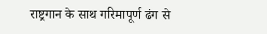राष्ट्रगान के साथ गरिमापूर्ण ढंग से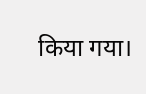किया गया।